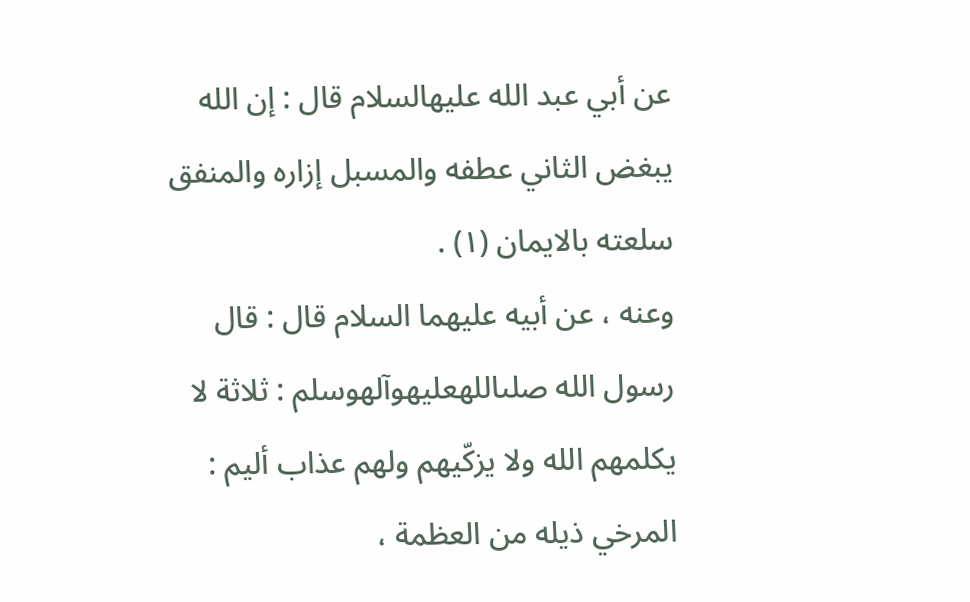عن أبي عبد الله عليهالسلام قال : إن الله يبغض الثاني عطفه والمسبل إزاره والمنفق سلعته بالايمان (١) .
وعنه ، عن أبيه عليهما السلام قال : قال رسول الله صلىاللهعليهوآلهوسلم : ثلاثة لا يكلمهم الله ولا يزكّيهم ولهم عذاب أليم : المرخي ذيله من العظمة ،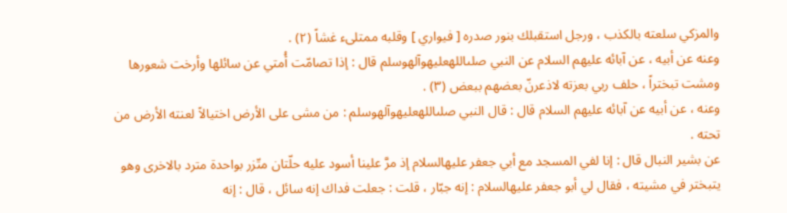والمزكي سلعته بالكذب ، ورجل استقبلك بنور صدره [ فيواري ] وقلبه ممتلىء غشاً (٢) .
وعنه عن أبيه ، عن آبائه عليهم السلام عن النبي صلىاللهعليهوآلهوسلم قال : إذا تصامّت أُمتي عن سائلها وأرخت شعورها ومشت تبختراً ، حلف ربي بعزته لاذعرنّ بعضهم ببعض (٣) .
وعنه ، عن أبيه عن آبائه عليهم السلام قال : قال النبي صلىاللهعليهوآلهوسلم : من مشى على الأرض اختيالاً لعنته الأرض من تحته .
عن بشير النبال قال : إنا لفي المسجد مع أبي جعفر عليهالسلام إذ مرَّ علينا أسود عليه حلّتان متّزر بواحدة مترد بالاخرى وهو يتبختر في مشيته ، فقال لي أبو جعفر عليهالسلام : إنه جبّار ، قلت : جعلت فداك إنه سائل ، قال : إنه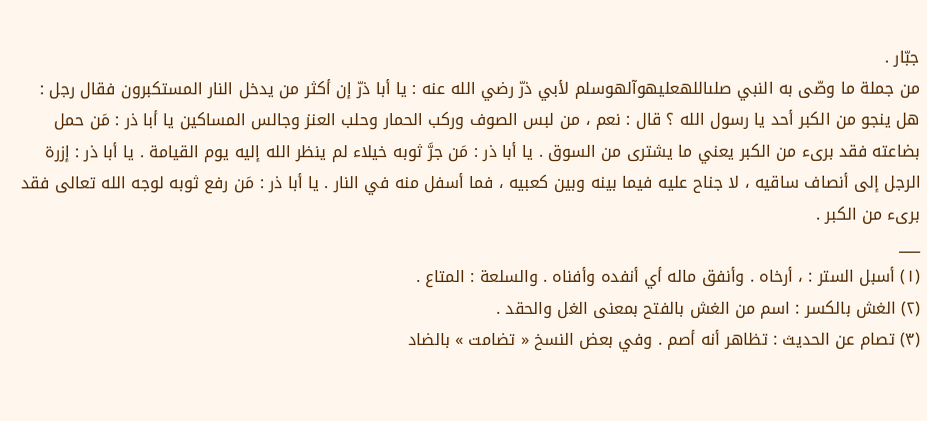جبّار .
من جملة ما وصّى به النبي صلىاللهعليهوآلهوسلم لأبي ذرّ رضي الله عنه : يا أبا ذرّ إن أكثر من يدخل النار المستكبرون فقال رجل : هل ينجو من الكبر أحد يا رسول الله ؟ قال : نعم ، من لبس الصوف وركب الحمار وحلب العنز وجالس المساكين يا أبا ذر : مَن حمل بضاعته فقد برىء من الكبر يعني ما يشترى من السوق . يا أبا ذر : مَن جرَّ ثوبه خيلاء لم ينظر الله إليه يوم القيامة . يا أبا ذر : إزرة الرجل إلى أنصاف ساقيه ، لا جناح عليه فيما بينه وبين كعبيه ، فما أسفل منه في النار . يا أبا ذر : مَن رفع ثوبه لوجه الله تعالى فقد برىء من الكبر .
___
(١) أسبل الستر : ، أرخاه . وأنفق ماله أي أنفده وأفناه . والسلعة : المتاع .
(٢) الغش بالكسر : اسم من الغش بالفتح بمعنى الغل والحقد .
(٣) تصام عن الحديث : تظاهر أنه أصم . وفي بعض النسخ « تضامت » بالضاد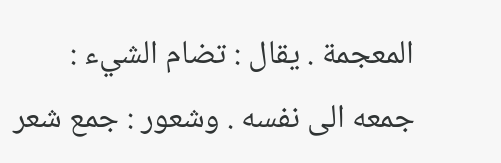المعجمة . يقال : تضام الشيء : جمعه الى نفسه . وشعور : جمع شعر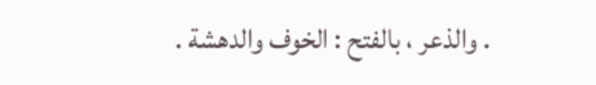. والذعر ، بالفتح : الخوف والدهشة .